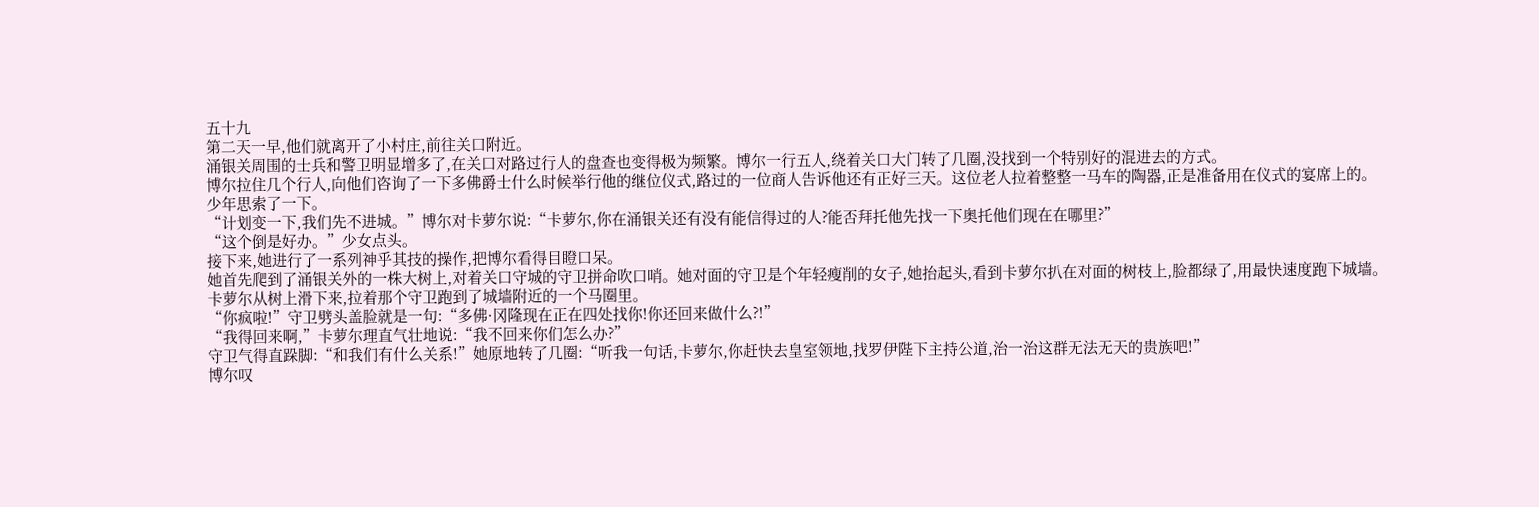五十九
第二天一早,他们就离开了小村庄,前往关口附近。
涌银关周围的士兵和警卫明显增多了,在关口对路过行人的盘查也变得极为频繁。博尔一行五人,绕着关口大门转了几圈,没找到一个特别好的混进去的方式。
博尔拉住几个行人,向他们咨询了一下多佛爵士什么时候举行他的继位仪式,路过的一位商人告诉他还有正好三天。这位老人拉着整整一马车的陶器,正是准备用在仪式的宴席上的。
少年思索了一下。
“计划变一下,我们先不进城。”博尔对卡萝尔说:“卡萝尔,你在涌银关还有没有能信得过的人?能否拜托他先找一下奥托他们现在在哪里?”
“这个倒是好办。”少女点头。
接下来,她进行了一系列神乎其技的操作,把博尔看得目瞪口呆。
她首先爬到了涌银关外的一株大树上,对着关口守城的守卫拼命吹口哨。她对面的守卫是个年轻瘦削的女子,她抬起头,看到卡萝尔扒在对面的树枝上,脸都绿了,用最快速度跑下城墙。
卡萝尔从树上滑下来,拉着那个守卫跑到了城墙附近的一个马圈里。
“你疯啦!”守卫劈头盖脸就是一句:“多佛·冈隆现在正在四处找你!你还回来做什么?!”
“我得回来啊,”卡萝尔理直气壮地说:“我不回来你们怎么办?”
守卫气得直跺脚:“和我们有什么关系!”她原地转了几圈:“听我一句话,卡萝尔,你赶快去皇室领地,找罗伊陛下主持公道,治一治这群无法无天的贵族吧!”
博尔叹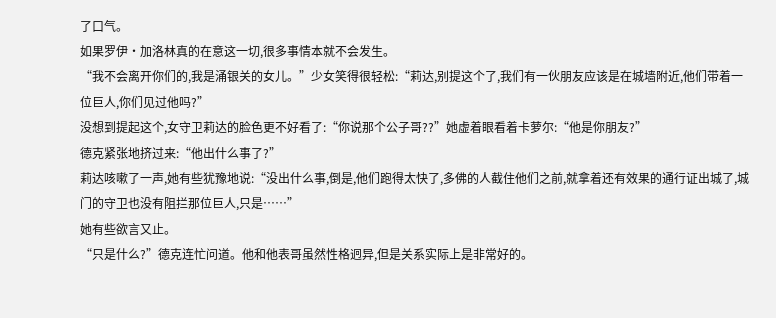了口气。
如果罗伊·加洛林真的在意这一切,很多事情本就不会发生。
“我不会离开你们的,我是涌银关的女儿。”少女笑得很轻松:“莉达,别提这个了,我们有一伙朋友应该是在城墙附近,他们带着一位巨人,你们见过他吗?”
没想到提起这个,女守卫莉达的脸色更不好看了:“你说那个公子哥??”她虚着眼看着卡萝尔:“他是你朋友?”
德克紧张地挤过来:“他出什么事了?”
莉达咳嗽了一声,她有些犹豫地说:“没出什么事,倒是,他们跑得太快了,多佛的人截住他们之前,就拿着还有效果的通行证出城了,城门的守卫也没有阻拦那位巨人,只是……”
她有些欲言又止。
“只是什么?”德克连忙问道。他和他表哥虽然性格迥异,但是关系实际上是非常好的。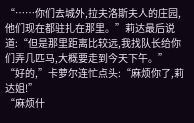“……你们去城外,拉夫洛斯夫人的庄园,他们现在都驻扎在那里。”莉达最后说道:“但是那里距离比较远,我找队长给你们弄几匹马,大概要走到今天下午。”
“好的,”卡萝尔连忙点头:“麻烦你了,莉达姐!”
“麻烦什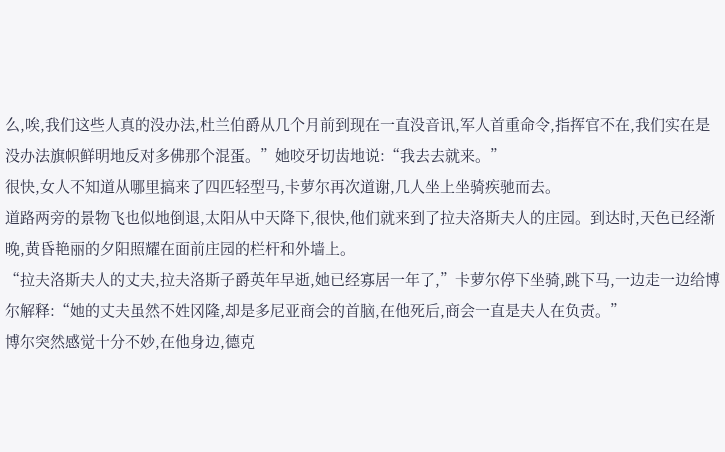么,唉,我们这些人真的没办法,杜兰伯爵从几个月前到现在一直没音讯,军人首重命令,指挥官不在,我们实在是没办法旗帜鲜明地反对多佛那个混蛋。”她咬牙切齿地说:“我去去就来。”
很快,女人不知道从哪里搞来了四匹轻型马,卡萝尔再次道谢,几人坐上坐骑疾驰而去。
道路两旁的景物飞也似地倒退,太阳从中天降下,很快,他们就来到了拉夫洛斯夫人的庄园。到达时,天色已经渐晚,黄昏艳丽的夕阳照耀在面前庄园的栏杆和外墙上。
“拉夫洛斯夫人的丈夫,拉夫洛斯子爵英年早逝,她已经寡居一年了,”卡萝尔停下坐骑,跳下马,一边走一边给博尔解释:“她的丈夫虽然不姓冈隆,却是多尼亚商会的首脑,在他死后,商会一直是夫人在负责。”
博尔突然感觉十分不妙,在他身边,德克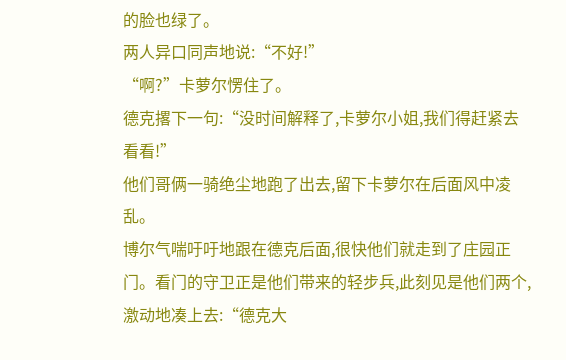的脸也绿了。
两人异口同声地说:“不好!”
“啊?”卡萝尔愣住了。
德克撂下一句:“没时间解释了,卡萝尔小姐,我们得赶紧去看看!”
他们哥俩一骑绝尘地跑了出去,留下卡萝尔在后面风中凌乱。
博尔气喘吁吁地跟在德克后面,很快他们就走到了庄园正门。看门的守卫正是他们带来的轻步兵,此刻见是他们两个,激动地凑上去:“德克大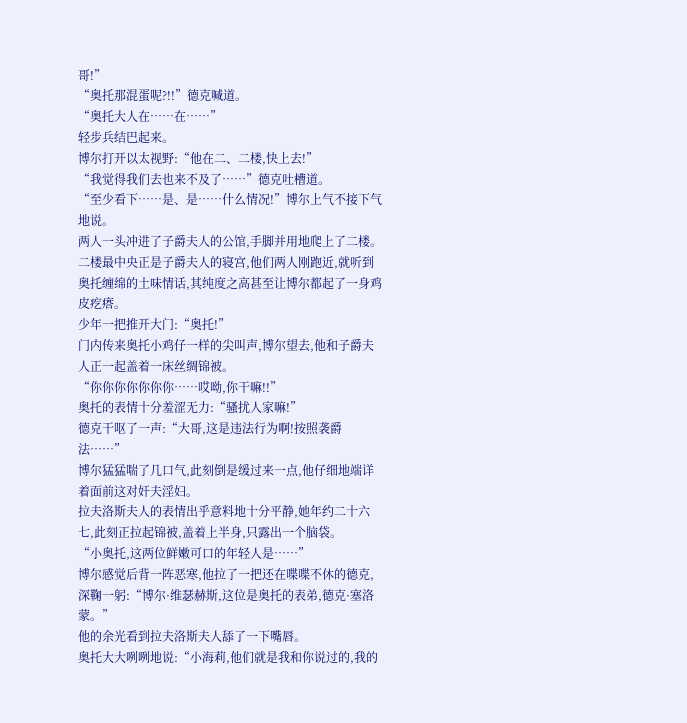哥!”
“奥托那混蛋呢?!!”德克喊道。
“奥托大人在……在……”
轻步兵结巴起来。
博尔打开以太视野:“他在二、二楼,快上去!”
“我觉得我们去也来不及了……”德克吐槽道。
“至少看下……是、是……什么情况!”博尔上气不接下气地说。
两人一头冲进了子爵夫人的公馆,手脚并用地爬上了二楼。
二楼最中央正是子爵夫人的寝宫,他们两人刚跑近,就听到奥托缠绵的土味情话,其纯度之高甚至让博尔都起了一身鸡皮疙瘩。
少年一把推开大门:“奥托!”
门内传来奥托小鸡仔一样的尖叫声,博尔望去,他和子爵夫人正一起盖着一床丝绸锦被。
“你你你你你你你……哎呦,你干嘛!!”
奥托的表情十分羞涩无力:“骚扰人家嘛!”
德克干呕了一声:“大哥,这是违法行为啊!按照袭爵法……”
博尔猛猛喘了几口气,此刻倒是缓过来一点,他仔细地端详着面前这对奸夫淫妇。
拉夫洛斯夫人的表情出乎意料地十分平静,她年约二十六七,此刻正拉起锦被,盖着上半身,只露出一个脑袋。
“小奥托,这两位鲜嫩可口的年轻人是……”
博尔感觉后背一阵恶寒,他拉了一把还在喋喋不休的德克,深鞠一躬:“博尔·维瑟赫斯,这位是奥托的表弟,德克·塞洛蒙。”
他的余光看到拉夫洛斯夫人舔了一下嘴唇。
奥托大大咧咧地说:“小海莉,他们就是我和你说过的,我的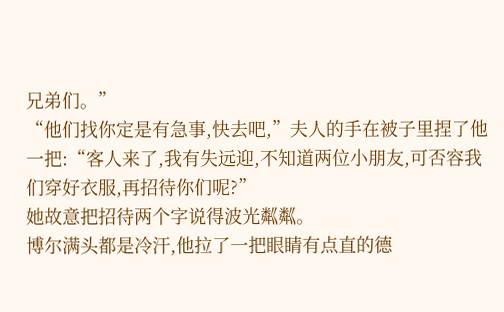兄弟们。”
“他们找你定是有急事,快去吧,”夫人的手在被子里捏了他一把:“客人来了,我有失远迎,不知道两位小朋友,可否容我们穿好衣服,再招待你们呢?”
她故意把招待两个字说得波光粼粼。
博尔满头都是冷汗,他拉了一把眼睛有点直的德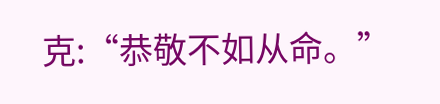克:“恭敬不如从命。”